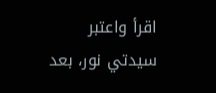اقرأ واعتبر
سيدتي نور، بعد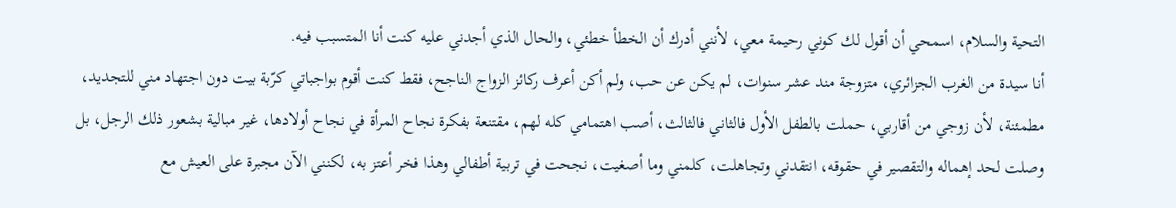التحية والسلام، اسمحي أن أقول لك كوني رحيمة معي، لأنني أدرك أن الخطأ خطئي، والحال الذي أجدني عليه كنت أنا المتسبب فيه.
أنا سيدة من الغرب الجزائري، متزوجة مند عشر سنوات، لم يكن عن حب، ولم أكن أعرف ركائز الزواج الناجح، فقط كنت أقوم بواجباتي كرّبة بيت دون اجتهاد مني للتجديد، مطمئنة، لأن زوجي من أقاربي، حملت بالطفل الأول فالثاني فالثالث، أصب اهتمامي كله لهم، مقتنعة بفكرة نجاح المرأة في نجاح أولادها، غير مبالية بشعور ذلك الرجل، بل وصلت لحد إهماله والتقصير في حقوقه، انتقدني وتجاهلت، كلمني وما أصغيت، نجحت في تربية أطفالي وهذا فخر أعتز به، لكنني الآن مجبرة على العيش مع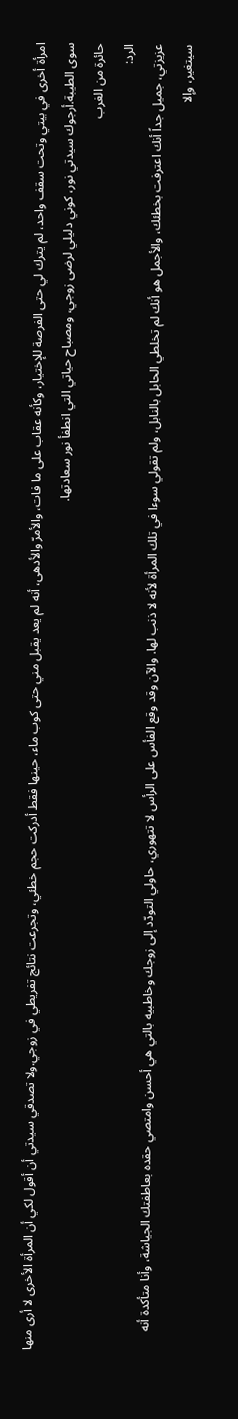امرأة أخرى في بيتي وتحت سقف واحد، لم يترك لي حتى الفرصة للإختيار، وكأنه عقاب على ما فات، والأمرّ والأدهى، أنه لم يعد يقبل مني حتى كوب ماء، حينها فقط أدركت حجم خطئي، وتجرعت نتائج تفريطي في زوجي.ولا تصدقي سيدتي أن أقول لكي أن المرأة الأخرى لا أرى منها سوى الطيبة.أرجوك سيدتي نور، كوني دليلي لرضى زوجي، ومصباح حياتي التي انطفأ نور سعادتها.
حائرة من الغرب
الرد:
عزيزتي، جميل جداً أنك اعترفت بخطئك، والأجمل هو أنك لم تخلطي الحابل بالنابل، ولم تقولي سوءا في تلك المرأة لأنه لا ذنب لها. والآن وقد وقع الفأس على الرأس لا تتهوري، حاولي التودّد إلى زوجك وخاطبيه بالتي هي أحسن وامتصي حقده بعاطفتك الجياشة، وأنا متأكدة أنه سيتغير، وإلا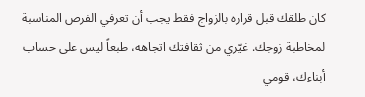كان طلقك قبل قراره بالزواج فقط يجب أن تعرفي الفرص المناسبة لمخاطبة زوجك. غيّري من ثقافتك اتجاهه، طبعاً ليس على حساب أبناءك، قومي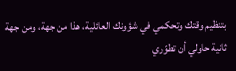بتنظيم وقتك وتحكمي في شؤونك العائلية، هذا من جهة، ومن جهة ثانية حاولي أن تطوّري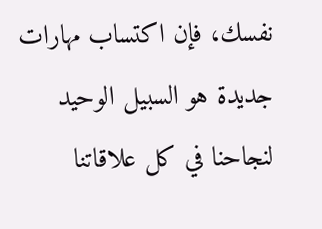نفسك، فإن اكتساب مهارات جديدة هو السبيل الوحيد لنجاحنا في كل علاقاتنا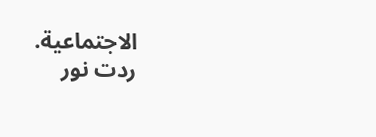الاجتماعية.
ردت نور